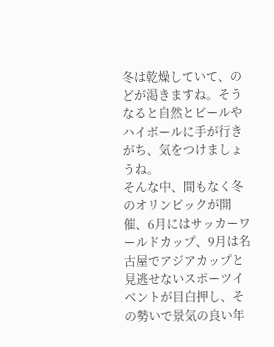冬は乾燥していて、のどが渇きますね。そうなると自然とビールやハイボールに手が行きがち、気をつけましょうね。
そんな中、間もなく冬のオリンピックが開催、6月にはサッカーワールドカップ、9月は名古屋でアジアカップと見逃せないスポーツイベントが目白押し、その勢いで景気の良い年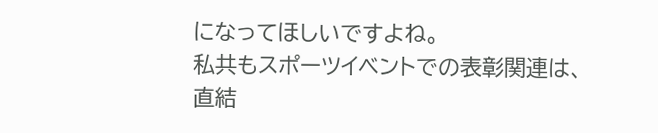になってほしいですよね。
私共もスポーツイベントでの表彰関連は、直結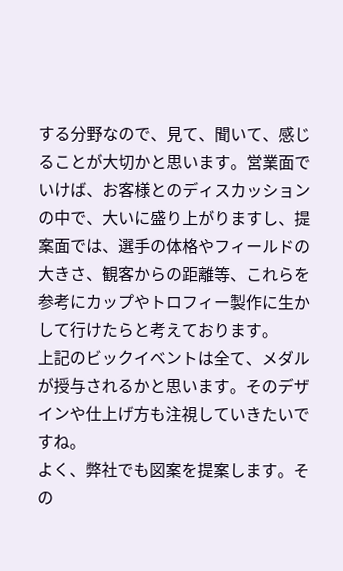する分野なので、見て、聞いて、感じることが大切かと思います。営業面でいけば、お客様とのディスカッションの中で、大いに盛り上がりますし、提案面では、選手の体格やフィールドの大きさ、観客からの距離等、これらを参考にカップやトロフィー製作に生かして行けたらと考えております。
上記のビックイベントは全て、メダルが授与されるかと思います。そのデザインや仕上げ方も注視していきたいですね。
よく、弊社でも図案を提案します。その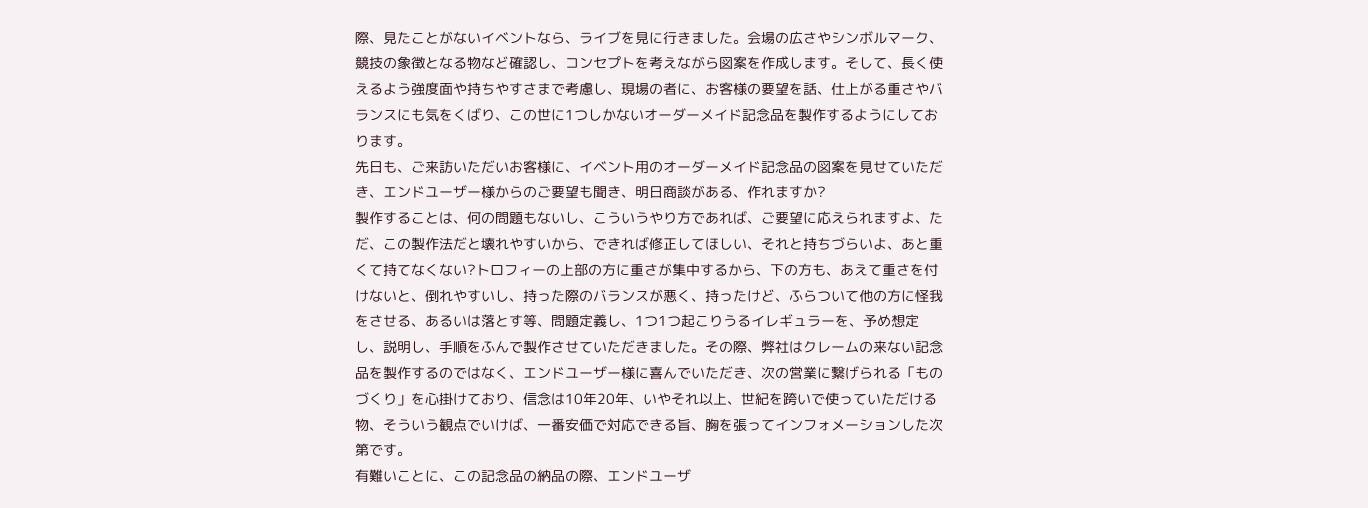際、見たことがないイベントなら、ライブを見に行きました。会場の広さやシンボルマーク、競技の象徴となる物など確認し、コンセプトを考えながら図案を作成します。そして、長く使えるよう強度面や持ちやすさまで考慮し、現場の者に、お客様の要望を話、仕上がる重さやバランスにも気をくばり、この世に1つしかないオーダーメイド記念品を製作するようにしております。
先日も、ご来訪いただいお客様に、イベント用のオーダーメイド記念品の図案を見せていただき、エンドユーザー様からのご要望も聞き、明日商談がある、作れますか?
製作することは、何の問題もないし、こういうやり方であれば、ご要望に応えられますよ、ただ、この製作法だと壊れやすいから、できれば修正してほしい、それと持ちづらいよ、あと重くて持てなくない?トロフィーの上部の方に重さが集中するから、下の方も、あえて重さを付けないと、倒れやすいし、持った際のバランスが悪く、持ったけど、ふらついて他の方に怪我をさせる、あるいは落とす等、問題定義し、1つ1つ起こりうるイレギュラーを、予め想定し、説明し、手順をふんで製作させていただきました。その際、弊社はクレームの来ない記念品を製作するのではなく、エンドユーザー様に喜んでいただき、次の営業に繋げられる「ものづくり」を心掛けており、信念は10年20年、いやそれ以上、世紀を跨いで使っていただける物、そういう観点でいけば、一番安価で対応できる旨、胸を張ってインフォメーションした次第です。
有難いことに、この記念品の納品の際、エンドユーザ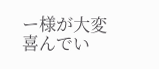ー様が大変喜んでい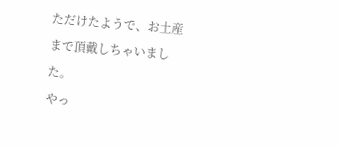ただけたようで、お土産まで頂戴しちゃいました。
やっ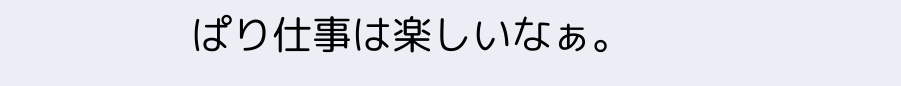ぱり仕事は楽しいなぁ。